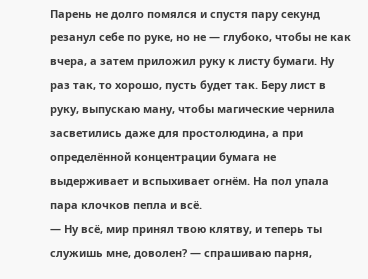Парень не долго помялся и спустя пару секунд резанул себе по руке, но не — глубоко, чтобы не как вчера, а затем приложил руку к листу бумаги. Ну раз так, то хорошо, пусть будет так. Беру лист в руку, выпускаю ману, чтобы магические чернила засветились даже для простолюдина, а при определённой концентрации бумага не выдерживает и вспыхивает огнём. На пол упала пара клочков пепла и всё.
— Ну всё, мир принял твою клятву, и теперь ты служишь мне, доволен? — спрашиваю парня,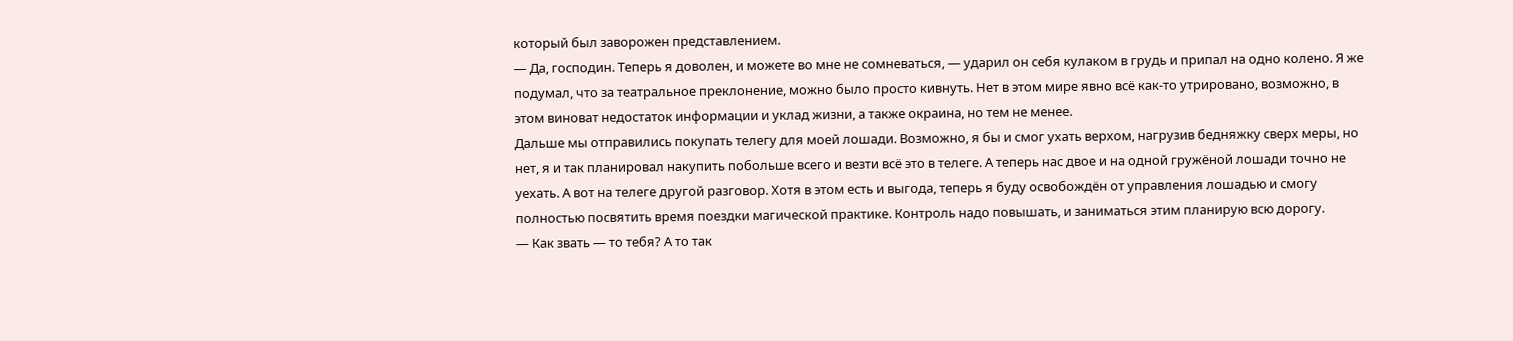который был заворожен представлением.
— Да, господин. Теперь я доволен, и можете во мне не сомневаться, — ударил он себя кулаком в грудь и припал на одно колено. Я же подумал, что за театральное преклонение, можно было просто кивнуть. Нет в этом мире явно всё как-то утрировано, возможно, в этом виноват недостаток информации и уклад жизни, а также окраина, но тем не менее.
Дальше мы отправились покупать телегу для моей лошади. Возможно, я бы и смог ухать верхом, нагрузив бедняжку сверх меры, но нет, я и так планировал накупить побольше всего и везти всё это в телеге. А теперь нас двое и на одной гружёной лошади точно не уехать. А вот на телеге другой разговор. Хотя в этом есть и выгода, теперь я буду освобождён от управления лошадью и смогу полностью посвятить время поездки магической практике. Контроль надо повышать, и заниматься этим планирую всю дорогу.
— Как звать — то тебя? А то так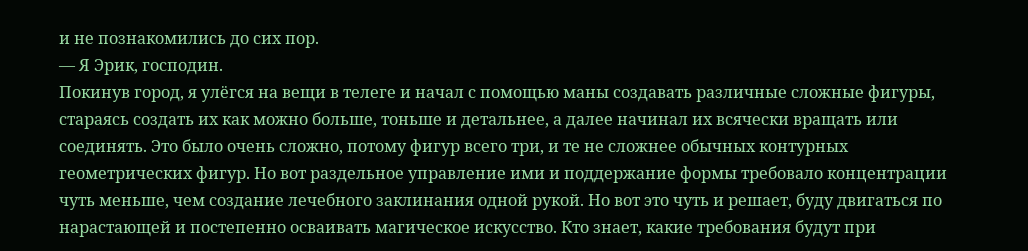и не познакомились до сих пор.
— Я Эрик, господин.
Покинув город, я улёгся на вещи в телеге и начал с помощью маны создавать различные сложные фигуры, стараясь создать их как можно больше, тоньше и детальнее, а далее начинал их всячески вращать или соединять. Это было очень сложно, потому фигур всего три, и те не сложнее обычных контурных геометрических фигур. Но вот раздельное управление ими и поддержание формы требовало концентрации чуть меньше, чем создание лечебного заклинания одной рукой. Но вот это чуть и решает, буду двигаться по нарастающей и постепенно осваивать магическое искусство. Кто знает, какие требования будут при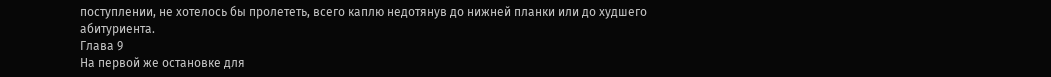поступлении, не хотелось бы пролететь, всего каплю недотянув до нижней планки или до худшего абитуриента.
Глава 9
На первой же остановке для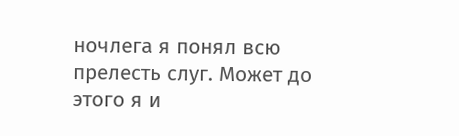ночлега я понял всю прелесть слуг. Может до этого я и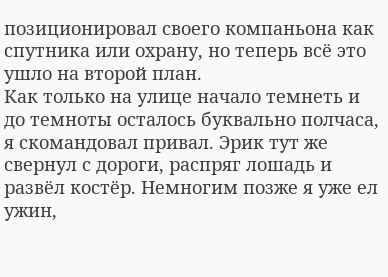позиционировал своего компаньона как спутника или охрану, но теперь всё это ушло на второй план.
Как только на улице начало темнеть и до темноты осталось буквально полчаса, я скомандовал привал. Эрик тут же свернул с дороги, распряг лошадь и развёл костёр. Немногим позже я уже ел ужин,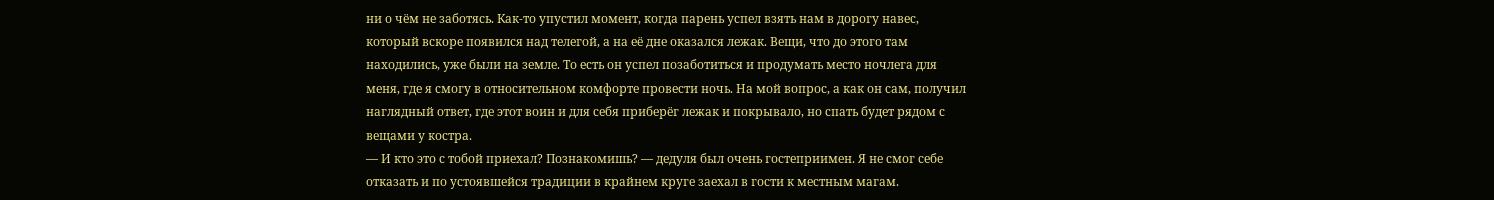ни о чём не заботясь. Как-то упустил момент, когда парень успел взять нам в дорогу навес, который вскоре появился над телегой, а на её дне оказался лежак. Вещи, что до этого там находились, уже были на земле. То есть он успел позаботиться и продумать место ночлега для меня, где я смогу в относительном комфорте провести ночь. На мой вопрос, а как он сам, получил наглядный ответ, где этот воин и для себя приберёг лежак и покрывало, но спать будет рядом с вещами у костра.
— И кто это с тобой приехал? Познакомишь? — дедуля был очень гостеприимен. Я не смог себе отказать и по устоявшейся традиции в крайнем круге заехал в гости к местным магам.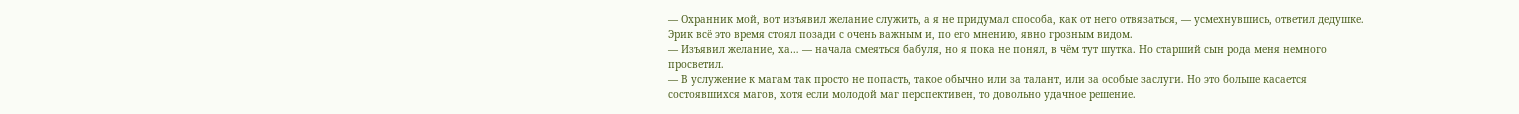— Охранник мой, вот изъявил желание служить, а я не придумал способа, как от него отвязаться, — усмехнувшись, ответил дедушке. Эрик всё это время стоял позади с очень важным и, по его мнению, явно грозным видом.
— Изъявил желание, ха… — начала смеяться бабуля, но я пока не понял, в чём тут шутка. Но старший сын рода меня немного просветил.
— В услужение к магам так просто не попасть, такое обычно или за талант, или за особые заслуги. Но это больше касается состоявшихся магов, хотя если молодой маг перспективен, то довольно удачное решение.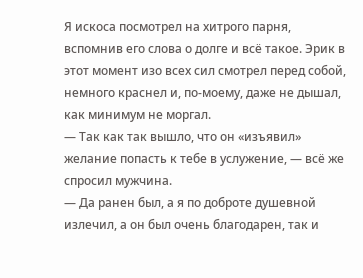Я искоса посмотрел на хитрого парня, вспомнив его слова о долге и всё такое. Эрик в этот момент изо всех сил смотрел перед собой, немного краснел и, по-моему, даже не дышал, как минимум не моргал.
— Так как так вышло, что он «изъявил» желание попасть к тебе в услужение, — всё же спросил мужчина.
— Да ранен был, а я по доброте душевной излечил, а он был очень благодарен, так и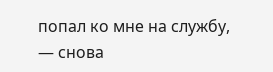попал ко мне на службу, — снова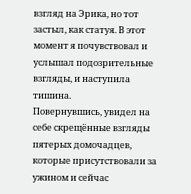взгляд на Эрика, но тот застыл, как статуя. В этот момент я почувствовал и услышал подозрительные взгляды, и наступила тишина.
Повернувшись, увидел на себе скрещённые взгляды пятерых домочадцев, которые присутствовали за ужином и сейчас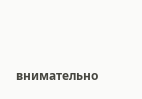внимательно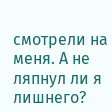смотрели на меня. А не ляпнул ли я лишнего?